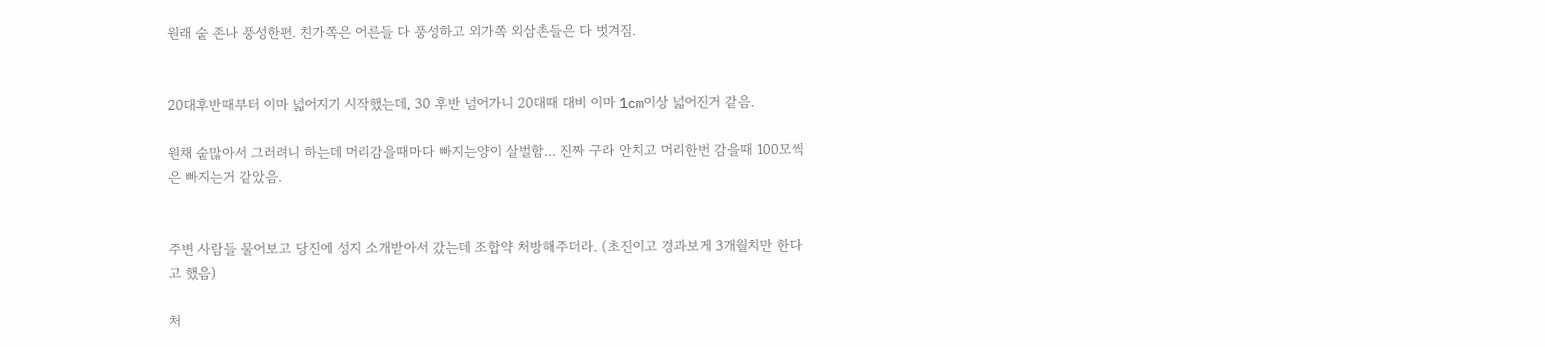원래 숱 존나 풍성한편. 친가쪽은 어른들 다 풍성하고 외가쪽 외삼촌들은 다 벗겨짐.


20대후반때부터 이마 넓어지기 시작했는데, 30 후반 넘어가니 20대때 대비 이마 1cm이상 넓어진거 같음.

원채 숱많아서 그러려니 하는데 머리감을때마다 빠지는양이 살벌함... 진짜 구라 안치고 머리한번 감을때 100모씩은 빠지는거 같았음.


주변 사람들 물어보고 당진에 성지 소개받아서 갔는데 조합약 처방해주더라. (초진이고 경과보게 3개월치만 한다고 했음)

처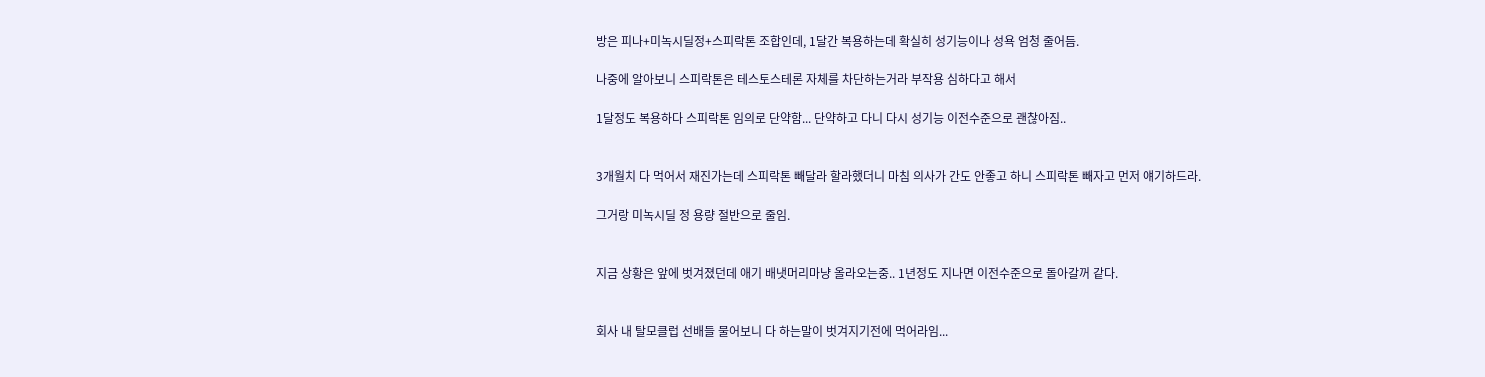방은 피나+미녹시딜정+스피락톤 조합인데, 1달간 복용하는데 확실히 성기능이나 성욕 엄청 줄어듬.

나중에 알아보니 스피락톤은 테스토스테론 자체를 차단하는거라 부작용 심하다고 해서

1달정도 복용하다 스피락톤 임의로 단약함... 단약하고 다니 다시 성기능 이전수준으로 괜찮아짐..


3개월치 다 먹어서 재진가는데 스피락톤 빼달라 할라했더니 마침 의사가 간도 안좋고 하니 스피락톤 빼자고 먼저 얘기하드라.

그거랑 미녹시딜 정 용량 절반으로 줄임.


지금 상황은 앞에 벗겨졌던데 애기 배냇머리마냥 올라오는중.. 1년정도 지나면 이전수준으로 돌아갈꺼 같다.


회사 내 탈모클럽 선배들 물어보니 다 하는말이 벗겨지기전에 먹어라임...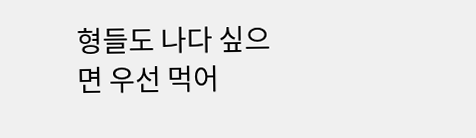형들도 나다 싶으면 우선 먹어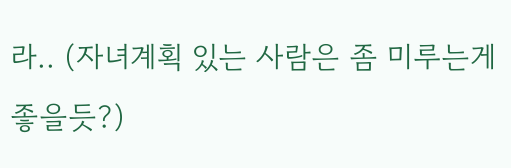라.. (자녀계획 있는 사람은 좀 미루는게 좋을듯?)